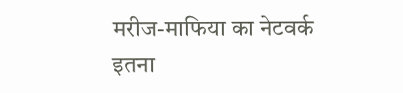मरीज-माफिया का नेटवर्क इतना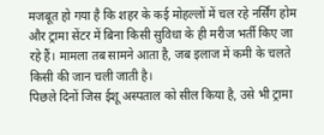मजबूत हो गया है कि शहर के कई मोहल्लों में चल रहे नर्सिंग होम और ट्रामा सेंटर में बिना किसी सुविधा के ही मरीज भर्ती किए जा रहे हैं। मामला तब सामने आता है, जब इलाज में कमी के चलते किसी की जान चली जाती है।
पिछले दिनों जिस ईशू अस्पताल को सील किया है, उसे भी ट्रामा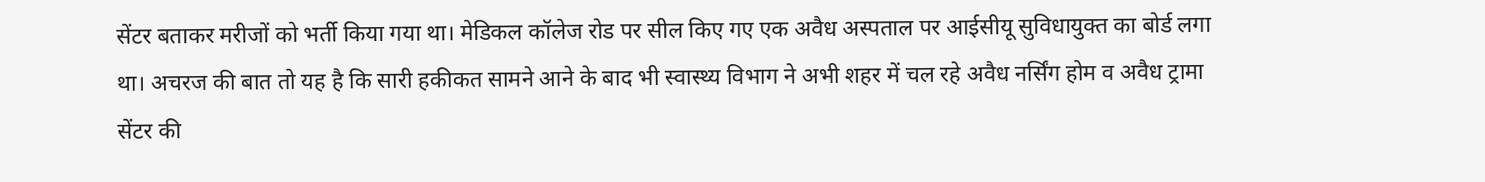सेंटर बताकर मरीजों को भर्ती किया गया था। मेडिकल कॉलेज रोड पर सील किए गए एक अवैध अस्पताल पर आईसीयू सुविधायुक्त का बोर्ड लगा था। अचरज की बात तो यह है कि सारी हकीकत सामने आने के बाद भी स्वास्थ्य विभाग ने अभी शहर में चल रहे अवैध नर्सिंग होम व अवैध ट्रामा सेंटर की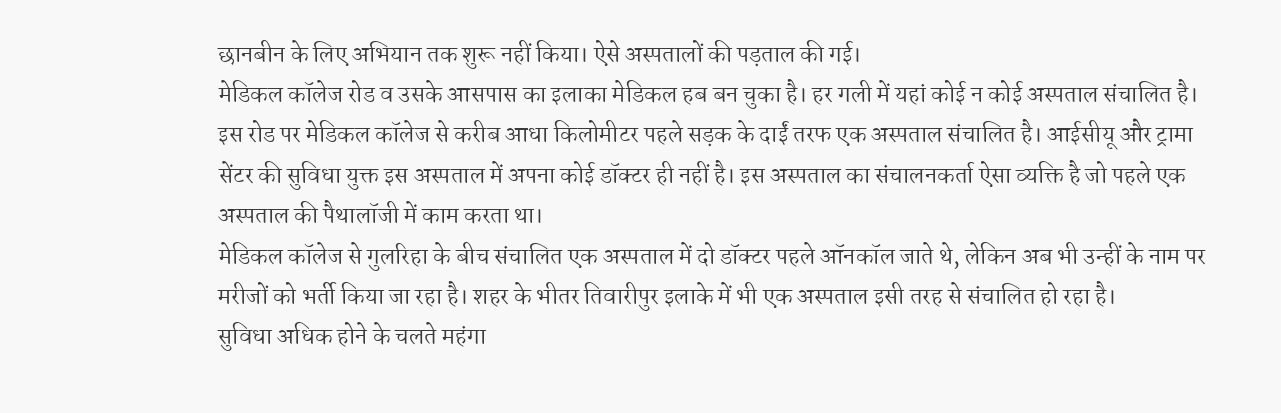छानबीन के लिए अभियान तक शुरू नहीं किया। ऐसे अस्पतालों की पड़ताल की गई।
मेडिकल कॉलेज रोड व उसके आसपास का इलाका मेडिकल हब बन चुका है। हर गली में यहां कोई न कोई अस्पताल संचालित है। इस रोड पर मेडिकल कॉलेज से करीब आधा किलोमीटर पहले सड़क के दाईं तरफ एक अस्पताल संचालित है। आईसीयू और ट्रामा सेंटर की सुविधा युक्त इस अस्पताल में अपना कोई डॉक्टर ही नहीं है। इस अस्पताल का संचालनकर्ता ऐसा व्यक्ति है जो पहले एक अस्पताल की पैथालॉजी में काम करता था।
मेडिकल कॉलेज से गुलरिहा के बीच संचालित एक अस्पताल में दो डॉक्टर पहले ऑनकॉल जाते थे, लेकिन अब भी उन्हीं के नाम पर मरीजों को भर्ती किया जा रहा है। शहर के भीतर तिवारीपुर इलाके में भी एक अस्पताल इसी तरह से संचालित हो रहा है।
सुविधा अधिक होने के चलते महंगा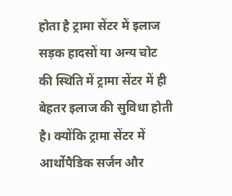होता है ट्रामा सेंटर में इलाज
सड़क हादसों या अन्य चोट की स्थिति में ट्रामा सेंटर में ही बेहतर इलाज की सुविधा होती है। क्योंकि ट्रामा सेंटर में आर्थोपैडिक सर्जन और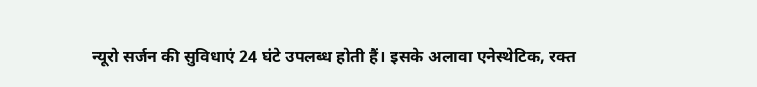न्यूरो सर्जन की सुविधाएं 24 घंटे उपलब्ध होती हैं। इसके अलावा एनेस्थेटिक, रक्त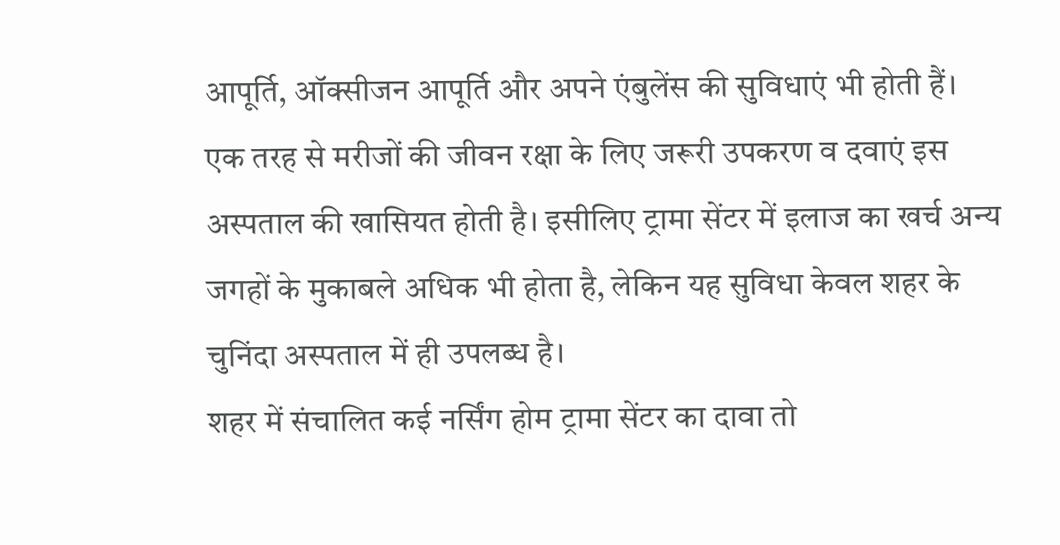आपूर्ति, ऑक्सीजन आपूर्ति और अपने एंबुलेंस की सुविधाएं भी होती हैं।
एक तरह से मरीजों की जीवन रक्षा के लिए जरूरी उपकरण व दवाएं इस अस्पताल की खासियत होती है। इसीलिए ट्रामा सेंटर में इलाज का खर्च अन्य जगहों के मुकाबले अधिक भी होता है, लेकिन यह सुविधा केवल शहर के चुनिंदा अस्पताल में ही उपलब्ध है।
शहर में संचालित कई नर्सिंग होम ट्रामा सेंटर का दावा तो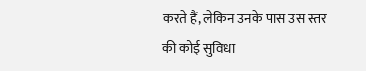करते हैं, लेकिन उनके पास उस स्तर की कोई सुविधा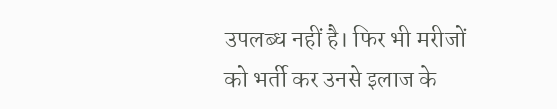उपलब्ध नहीं है। फिर भी मरीजों को भर्ती कर उनसे इलाज के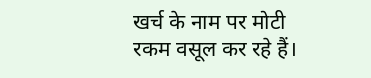खर्च के नाम पर मोटी रकम वसूल कर रहे हैं।